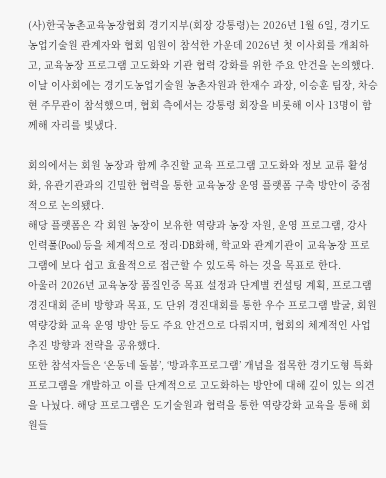(사)한국농촌교육농장협회 경기지부(회장 강통령)는 2026년 1월 6일, 경기도농업기술원 관계자와 협회 임원이 참석한 가운데 2026년 첫 이사회를 개최하고, 교육농장 프로그램 고도화와 기관 협력 강화를 위한 주요 안건을 논의했다.
이날 이사회에는 경기도농업기술원 농촌자원과 한재수 과장, 이승훈 팀장, 차승현 주무관이 참석했으며, 협회 측에서는 강통령 회장을 비롯해 이사 13명이 함께해 자리를 빛냈다.

회의에서는 회원 농장과 함께 추진할 교육 프로그램 고도화와 정보 교류 활성화, 유관기관과의 긴밀한 협력을 통한 교육농장 운영 플랫폼 구축 방안이 중점적으로 논의됐다.
해당 플랫폼은 각 회원 농장이 보유한 역량과 농장 자원, 운영 프로그램, 강사 인력풀(Pool) 등을 체계적으로 정리·DB화해, 학교와 관계기관이 교육농장 프로그램에 보다 쉽고 효율적으로 접근할 수 있도록 하는 것을 목표로 한다.
아울러 2026년 교육농장 품질인증 목표 설정과 단계별 컨설팅 계획, 프로그램 경진대회 준비 방향과 목표, 도 단위 경진대회를 통한 우수 프로그램 발굴, 회원 역량강화 교육 운영 방안 등도 주요 안건으로 다뤄지며, 협회의 체계적인 사업 추진 방향과 전략을 공유했다.
또한 참석자들은 ‘온동네 돌봄’, ‘방과후프로그램’ 개념을 접목한 경기도형 특화 프로그램을 개발하고 이를 단계적으로 고도화하는 방안에 대해 깊이 있는 의견을 나눴다. 해당 프로그램은 도기술원과 협력을 통한 역량강화 교육을 통해 회원들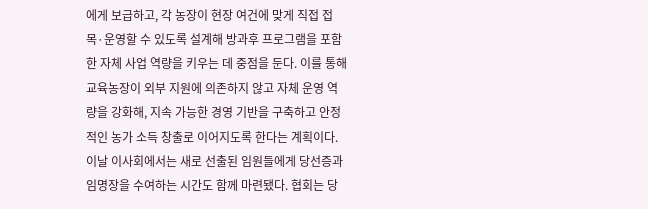에게 보급하고, 각 농장이 현장 여건에 맞게 직접 접목·운영할 수 있도록 설계해 방과후 프로그램을 포함한 자체 사업 역량을 키우는 데 중점을 둔다. 이를 통해 교육농장이 외부 지원에 의존하지 않고 자체 운영 역량을 강화해, 지속 가능한 경영 기반을 구축하고 안정적인 농가 소득 창출로 이어지도록 한다는 계획이다.
이날 이사회에서는 새로 선출된 임원들에게 당선증과 임명장을 수여하는 시간도 함께 마련됐다. 협회는 당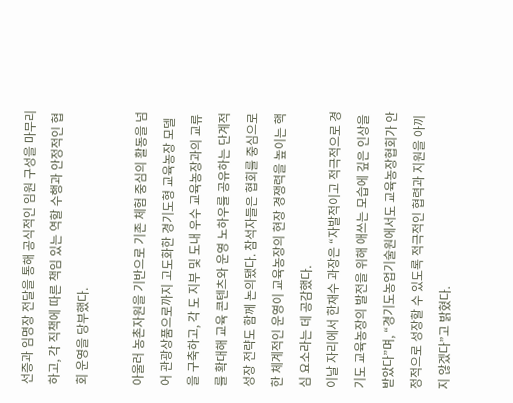선증과 임명장 전달을 통해 공식적인 임원 구성을 마무리하고, 각 직책에 따른 책임 있는 역할 수행과 안정적인 협회 운영을 당부했다.

아울러 농촌자원을 기반으로 기존 체험 중심의 활동을 넘어 관광상품으로까지 고도화한 경기도형 교육농장 모델을 구축하고, 각 도 지부 및 도내 우수 교육농장과의 교류를 확대해 교육 콘텐츠와 운영 노하우를 공유하는 단계적 성장 전략도 함께 논의됐다. 참석자들은 협회를 중심으로 한 체계적인 운영이 교육농장의 현장 경쟁력을 높이는 핵심 요소라는 데 공감했다.
이날 자리에서 한재수 과장은 “자발적이고 적극적으로 경기도 교육농장의 발전을 위해 애쓰는 모습에 깊은 인상을 받았다”며, “경기도농업기술원에서도 교육농장협회가 안정적으로 성장할 수 있도록 적극적인 협력과 지원을 아끼지 않겠다”고 밝혔다.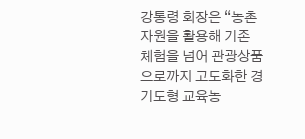강통령 회장은 “농촌자원을 활용해 기존 체험을 넘어 관광상품으로까지 고도화한 경기도형 교육농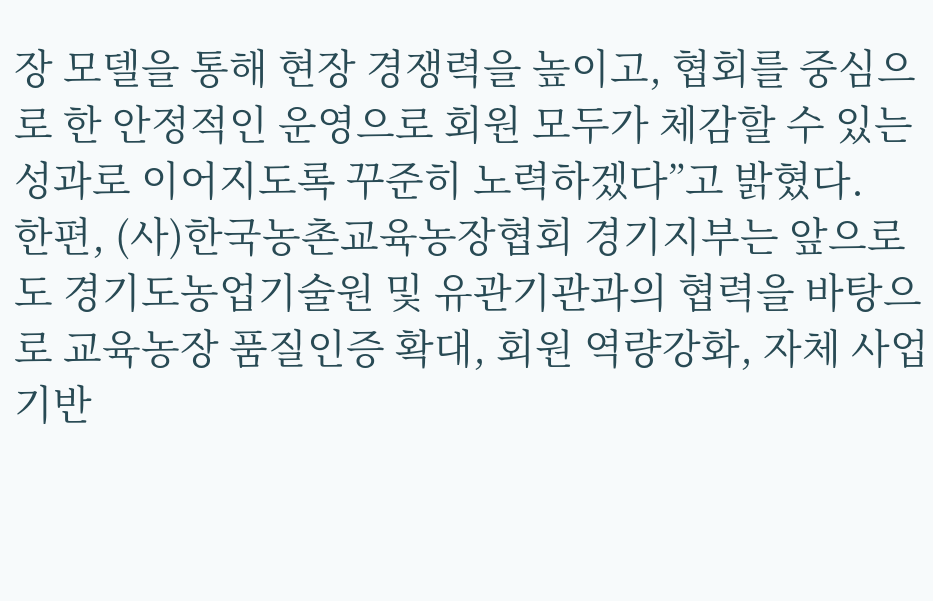장 모델을 통해 현장 경쟁력을 높이고, 협회를 중심으로 한 안정적인 운영으로 회원 모두가 체감할 수 있는 성과로 이어지도록 꾸준히 노력하겠다”고 밝혔다.
한편, (사)한국농촌교육농장협회 경기지부는 앞으로도 경기도농업기술원 및 유관기관과의 협력을 바탕으로 교육농장 품질인증 확대, 회원 역량강화, 자체 사업 기반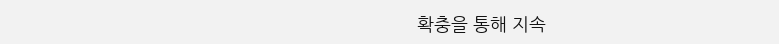확충을 통해 지속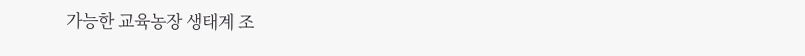가능한 교육농장 생태계 조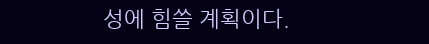성에 힘쓸 계획이다.